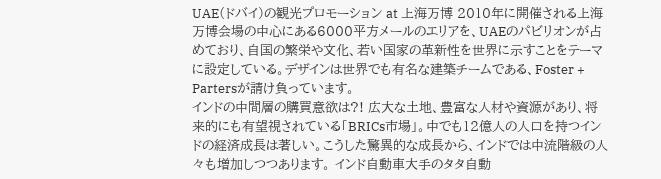UAE(ドバイ)の観光プロモーション at 上海万博 2010年に開催される上海万博会場の中心にある6000平方メールのエリアを、UAEのパビリオンが占めており、自国の繁栄や文化、若い国家の革新性を世界に示すことをテーマに設定している。デザインは世界でも有名な建築チームである、Foster + Partersが請け負っています。
インドの中間層の購買意欲は?! 広大な土地、豊富な人材や資源があり、将来的にも有望視されている「BRICs市場」。中でも12億人の人口を持つインドの経済成長は著しい。こうした驚異的な成長から、インドでは中流階級の人々も増加しつつあります。 インド自動車大手のタタ自動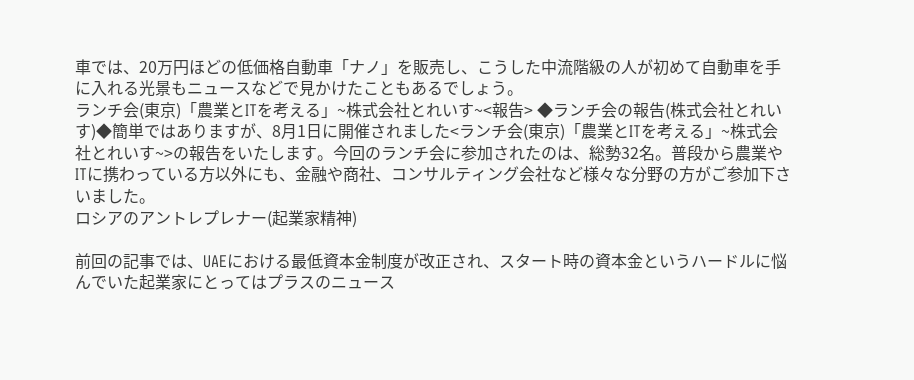車では、20万円ほどの低価格自動車「ナノ」を販売し、こうした中流階級の人が初めて自動車を手に入れる光景もニュースなどで見かけたこともあるでしょう。
ランチ会(東京)「農業とITを考える」~株式会社とれいす~<報告> ◆ランチ会の報告(株式会社とれいす)◆簡単ではありますが、8月1日に開催されました<ランチ会(東京)「農業とITを考える」~株式会社とれいす~>の報告をいたします。今回のランチ会に参加されたのは、総勢32名。普段から農業やITに携わっている方以外にも、金融や商社、コンサルティング会社など様々な分野の方がご参加下さいました。
ロシアのアントレプレナー(起業家精神)

前回の記事では、UAEにおける最低資本金制度が改正され、スタート時の資本金というハードルに悩んでいた起業家にとってはプラスのニュース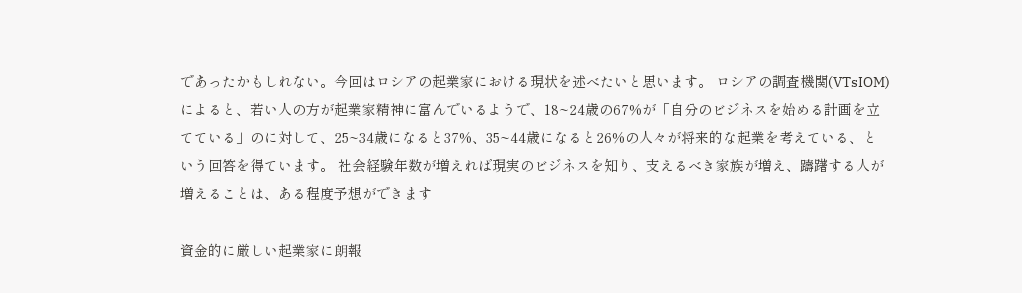であったかもしれない。今回はロシアの起業家における現状を述べたいと思います。 ロシアの調査機関(VTsIOM)によると、若い人の方が起業家精神に富んでいるようで、18~24歳の67%が「自分のビジネスを始める計画を立てている」のに対して、25~34歳になると37%、35~44歳になると26%の人々が将来的な起業を考えている、という回答を得ています。 社会経験年数が増えれば現実のビジネスを知り、支えるべき家族が増え、躊躇する人が増えることは、ある程度予想ができます

資金的に厳しい起業家に朗報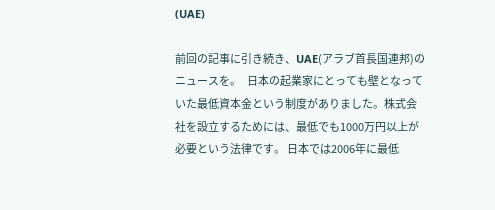(UAE)

前回の記事に引き続き、UAE(アラブ首長国連邦)のニュースを。   日本の起業家にとっても壁となっていた最低資本金という制度がありました。株式会社を設立するためには、最低でも1000万円以上が必要という法律です。 日本では2006年に最低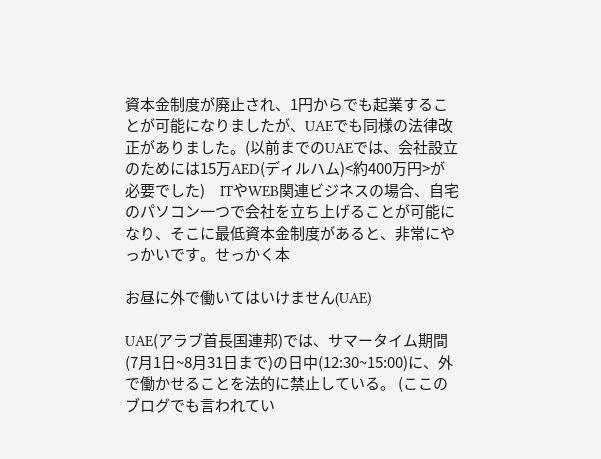資本金制度が廃止され、1円からでも起業することが可能になりましたが、UAEでも同様の法律改正がありました。(以前までのUAEでは、会社設立のためには15万AED(ディルハム)<約400万円>が必要でした)     ITやWEB関連ビジネスの場合、自宅のパソコン一つで会社を立ち上げることが可能になり、そこに最低資本金制度があると、非常にやっかいです。せっかく本

お昼に外で働いてはいけません(UAE)

UAE(アラブ首長国連邦)では、サマータイム期間(7月1日~8月31日まで)の日中(12:30~15:00)に、外で働かせることを法的に禁止している。 (ここのブログでも言われてい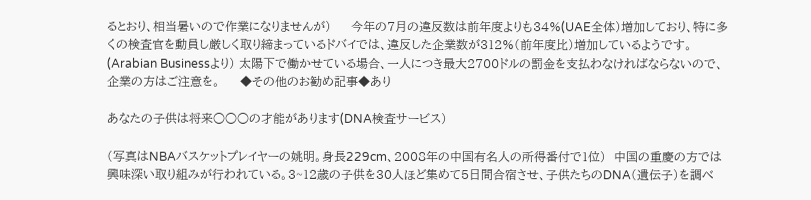るとおり、相当暑いので作業になりませんが)     今年の7月の違反数は前年度よりも34%(UAE全体)増加しており、特に多くの検査官を動員し厳しく取り締まっているドバイでは、違反した企業数が312%(前年度比)増加しているようです。(Arabian Businessより) 太陽下で働かせている場合、一人につき最大2700ドルの罰金を支払わなければならないので、企業の方はご注意を。     ◆その他のお勧め記事◆あり

あなたの子供は将来○○○の才能があります(DNA検査サービス)

(写真はNBAバスケットプレイヤーの姚明。身長229cm、2008年の中国有名人の所得番付で1位)  中国の重慶の方では興味深い取り組みが行われている。3~12歳の子供を30人ほど集めて5日間合宿させ、子供たちのDNA(遺伝子)を調べ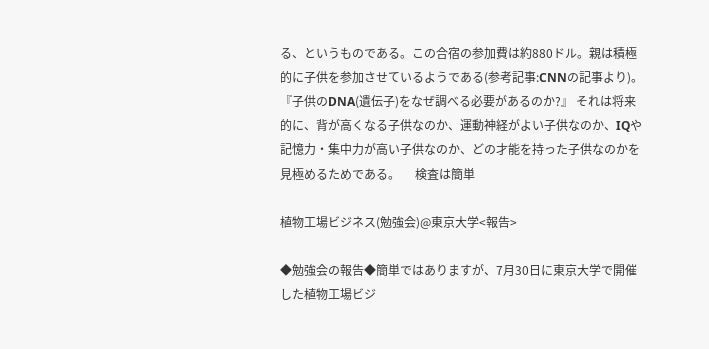る、というものである。この合宿の参加費は約880ドル。親は積極的に子供を参加させているようである(参考記事:CNNの記事より)。     『子供のDNA(遺伝子)をなぜ調べる必要があるのか?』 それは将来的に、背が高くなる子供なのか、運動神経がよい子供なのか、IQや記憶力・集中力が高い子供なのか、どの才能を持った子供なのかを見極めるためである。     検査は簡単

植物工場ビジネス(勉強会)@東京大学<報告>

◆勉強会の報告◆簡単ではありますが、7月30日に東京大学で開催した植物工場ビジ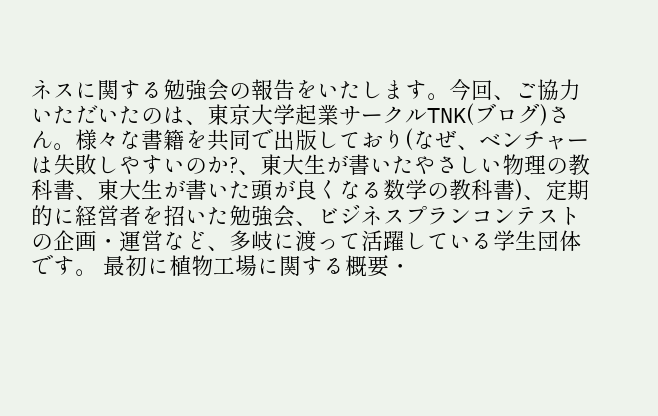ネスに関する勉強会の報告をいたします。今回、ご協力いただいたのは、東京大学起業サークルTNK(ブログ)さん。様々な書籍を共同で出版しており(なぜ、ベンチャーは失敗しやすいのか?、東大生が書いたやさしい物理の教科書、東大生が書いた頭が良くなる数学の教科書)、定期的に経営者を招いた勉強会、ビジネスプランコンテストの企画・運営など、多岐に渡って活躍している学生団体です。 最初に植物工場に関する概要・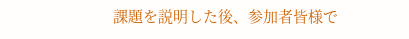課題を説明した後、参加者皆様で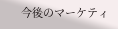今後のマーケティ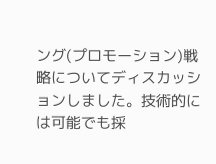ング(プロモーション)戦略についてディスカッションしました。技術的には可能でも採